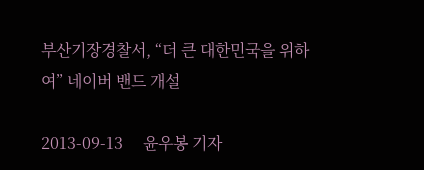부산기장경찰서, “더 큰 대한민국을 위하여” 네이버 밴드 개설

2013-09-13     윤우봉 기자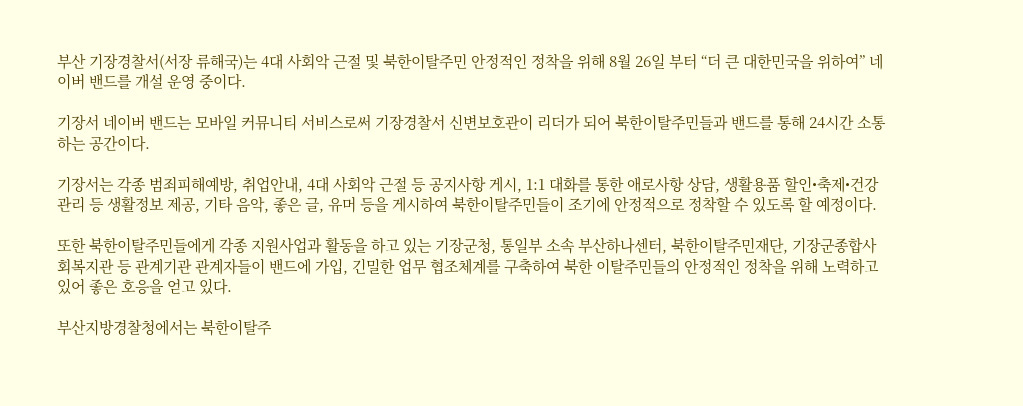부산 기장경찰서(서장 류해국)는 4대 사회악 근절 및 북한이탈주민 안정적인 정착을 위해 8월 26일 부터 “더 큰 대한민국을 위하여” 네이버 밴드를 개설 운영 중이다.

기장서 네이버 밴드는 모바일 커뮤니티 서비스로써 기장경찰서 신변보호관이 리더가 되어 북한이탈주민들과 밴드를 통해 24시간 소통하는 공간이다.

기장서는 각종 범죄피해예방, 취업안내, 4대 사회악 근절 등 공지사항 게시, 1:1 대화를 통한 애로사항 상담, 생활용품 할인•축제•건강관리 등 생활정보 제공, 기타 음악, 좋은 글, 유머 등을 게시하여 북한이탈주민들이 조기에 안정적으로 정착할 수 있도록 할 예정이다.

또한 북한이탈주민들에게 각종 지원사업과 활동을 하고 있는 기장군청, 통일부 소속 부산하나센터, 북한이탈주민재단, 기장군종합사회복지관 등 관계기관 관계자들이 밴드에 가입, 긴밀한 업무 협조체계를 구축하여 북한 이탈주민들의 안정적인 정착을 위해 노력하고 있어 좋은 호응을 얻고 있다.

부산지방경찰청에서는 북한이탈주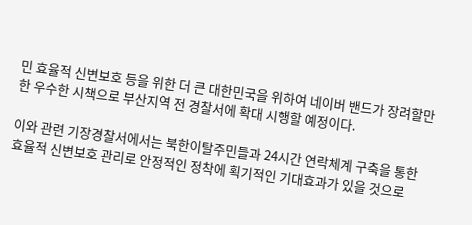민 효율적 신변보호 등을 위한 더 큰 대한민국을 위하여 네이버 밴드가 장려할만한 우수한 시책으로 부산지역 전 경찰서에 확대 시행할 예정이다.

이와 관련 기장경찰서에서는 북한이탈주민들과 24시간 연락체계 구축을 통한 효율적 신변보호 관리로 안정적인 정착에 획기적인 기대효과가 있을 것으로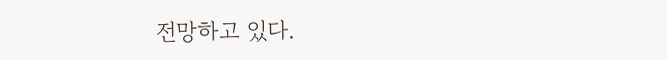전망하고 있다.